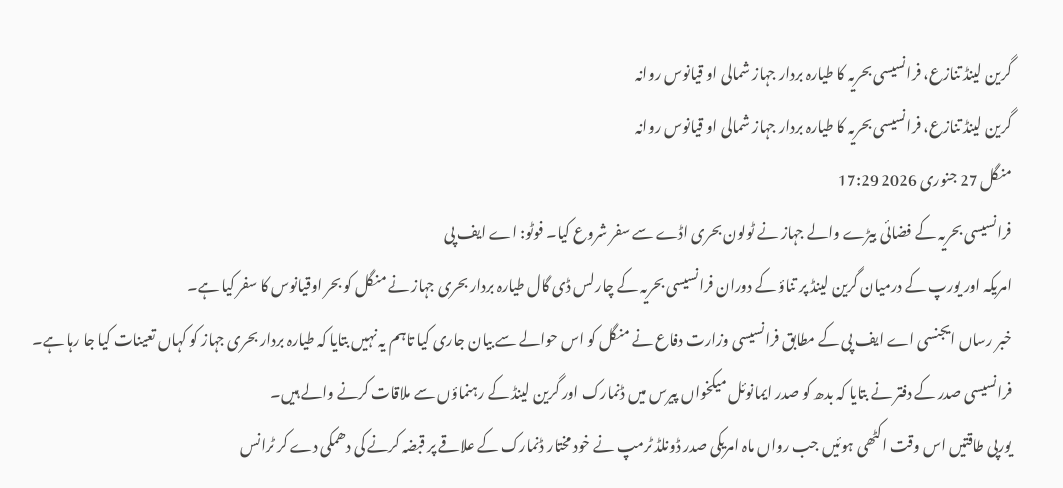گرین لینڈ تنازع، فرانسیسی بحریہ کا طیارہ بردار جہاز شمالی او قیانوس روانہ
گرین لینڈ تنازع، فرانسیسی بحریہ کا طیارہ بردار جہاز شمالی او قیانوس روانہ
منگل 27 جنوری 2026 17:29
فرانسیسی بحریہ کے فضائی بیڑے والے جہاز نے ٹولون بحری اڈے سے سفر شروع کیا۔ فوٹو: اے ایف پی
امریکہ اور یورپ کے درمیان گرین لینڈ پر تناؤ کے دوران فرانسیسی بحریہ کے چارلس ڈی گال طیارہ بردار بحری جہاز نے منگل کو بحر اوقیانوس کا سفر کیا ہے۔
خبر رساں ایجنسی اے ایف پی کے مطابق فرانسیسی وزارت دفاع نے منگل کو اس حوالے سے بیان جاری کیا تاہم یہ نہیں بتایا کہ طیارہ بردار بحری جہاز کو کہاں تعینات کیا جا رہا ہے۔
فرانسیسی صدر کے دفتر نے بتایا کہ بدھ کو صدر ایمانوئل میکخواں پیرس میں ڈنمارک اور گرین لینڈ کے رہنماؤں سے ملاقات کرنے والے ہیں۔
یورپی طاقتیں اس وقت اکٹھی ہوئیں جب رواں ماہ امریکی صدر ڈونلڈ ٹرمپ نے خود مختار ڈنمارک کے علاقے پر قبضہ کرنے کی دھمکی دے کر ٹرانس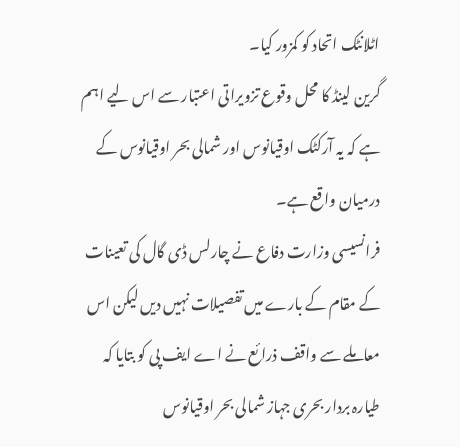اٹلانٹک اتحاد کو کمزور کیا۔
گرین لینڈ کا محل وقوع تزویراتی اعتبار سے اس لیے اہم ہے کہ یہ آرکٹک اوقیانوس اور شمالی بحر اوقیانوس کے درمیان واقع ہے۔
فرانسیسی وزارت دفاع نے چارلس ڈی گال کی تعینات کے مقام کے بارے میں تفصیلات نہیں دیں لیکن اس معاملے سے واقف ذرائع نے اے ایف پی کو بتایا کہ طیارہ بردار بحری جہاز شمالی بحر اوقیانوس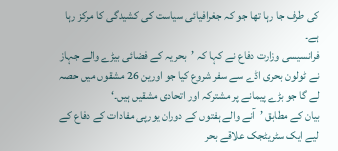کی طرف جا رہا تھا جو کہ جغرافیائی سیاست کی کشیدگی کا مرکز رہا ہے۔
فرانسیسی وزارت دفاع نے کہا کہ ’بحریہ کے فضائی بیڑے والے جہاز نے ٹولون بحری اڈے سے سفر شروع کیا جو اورین 26 مشقوں میں حصہ لے گا جو بڑے پیمانے پر مشترکہ اور اتحادی مشقیں ہیں۔‘
بیان کے مطابق ’آنے والے ہفتوں کے دوران یورپی مفادات کے دفاع کے لیے ایک سٹریٹجک علاقے بحر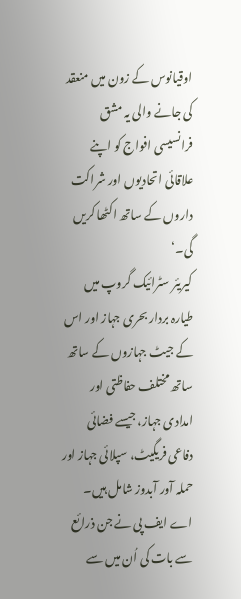اوقیانوس کے زون میں منعقد کی جانے والی یہ مشق فرانسیسی افواج کو اپنے علاقائی اتحادیوں اور شراکت داروں کے ساتھ اکٹھا کریں گی۔‘
کیریئر سٹرائیک گروپ میں طیارہ بردار بحری جہاز اور اس کے جیٹ جہازوں کے ساتھ ساتھ مختلف حفاظتی اور امدادی جہاز، جیسے فضائی دفاعی فریگیٹ، سپلائی جہاز اور حملہ آور آبدوز شامل ہیں۔
اے ایف پی نے جن ذرائع سے بات کی اُن میں سے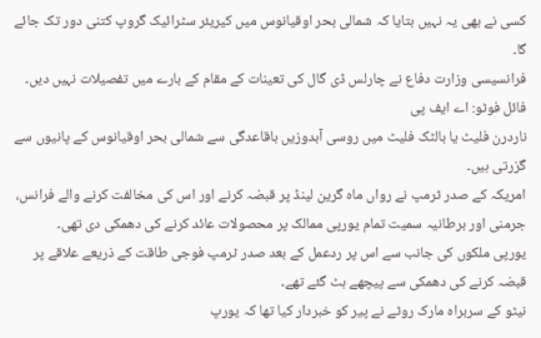کسی نے بھی یہ نہیں بتایا کہ شمالی بحر اوقیانوس میں کیریئر سٹرائیک گروپ کتنی دور تک جائے گا۔
فرانسیسی وزارت دفاع نے چارلس ڈی گال کی تعینات کے مقام کے بارے میں تفصیلات نہیں دیں۔ فائل فوٹو: اے ایف پی
ناردرن فلیٹ یا بالٹک فلیٹ میں روسی آبدوزیں باقاعدگی سے شمالی بحر اوقیانوس کے پانیوں سے گزرتی ہیں۔
امریکہ کے صدر ٹرمپ نے رواں ماہ گرین لینڈ پر قبضہ کرنے اور اس کی مخالفت کرنے والے فرانس، جرمنی اور برطانیہ سمیت تمام یورپی ممالک پر محصولات عائد کرنے کی دھمکی دی تھی۔
یورپی ملکوں کی جانب سے اس پر ردعمل کے بعد صدر ٹرمپ فوجی طاقت کے ذریعے علاقے پر قبضہ کرنے کی دھمکی سے پیچھے ہٹ گئے تھے۔
نیٹو کے سربراہ مارک روٹے نے پیر کو خبردار کیا تھا کہ یورپ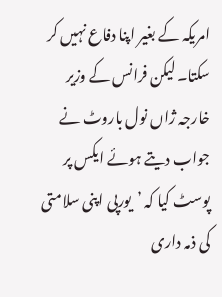امریکہ کے بغیر اپنا دفاع نہیں کر سکتا۔ لیکن فرانس کے وزیر خارجہ ژاں نول باروٹ نے جواب دیتے ہوئے ایکس پر پوسٹ کیا کہ ’یورپی اپنی سلامتی کی ذمہ داری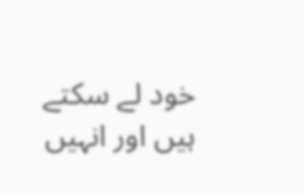خود لے سکتے ہیں اور انہیں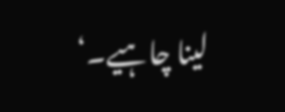لینا چاہیے۔‘